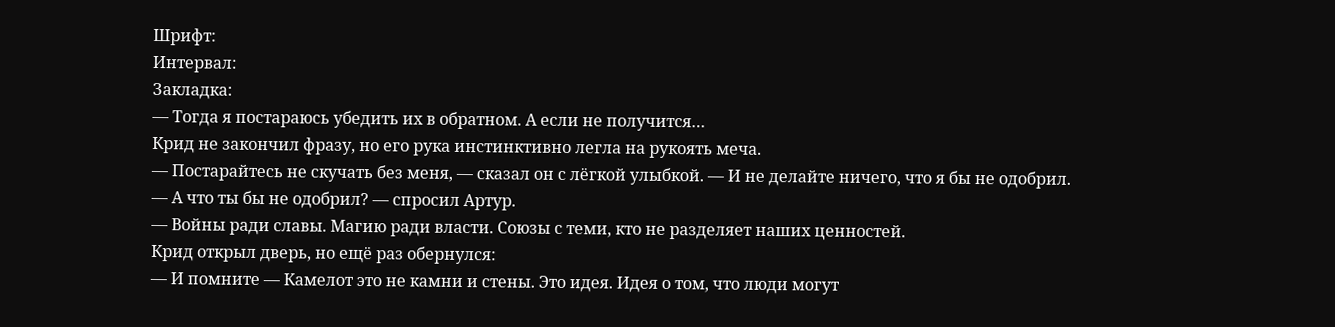Шрифт:
Интервал:
Закладка:
— Тогда я постараюсь убедить их в обратном. А если не получится…
Крид не закончил фразу, но его рука инстинктивно легла на рукоять меча.
— Постарайтесь не скучать без меня, — сказал он с лёгкой улыбкой. — И не делайте ничего, что я бы не одобрил.
— А что ты бы не одобрил? — спросил Артур.
— Войны ради славы. Магию ради власти. Союзы с теми, кто не разделяет наших ценностей.
Крид открыл дверь, но ещё раз обернулся:
— И помните — Камелот это не камни и стены. Это идея. Идея о том, что люди могут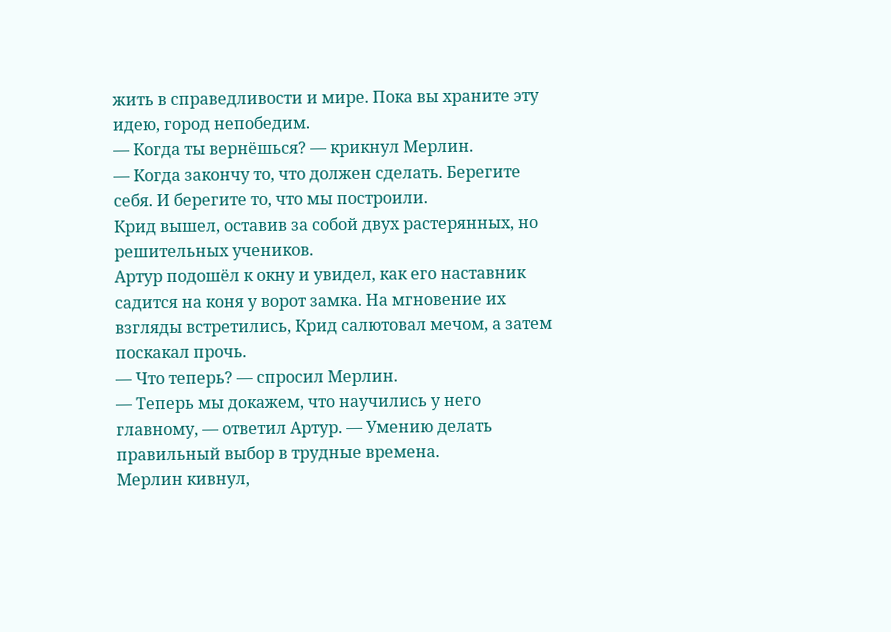жить в справедливости и мире. Пока вы храните эту идею, город непобедим.
— Когда ты вернёшься? — крикнул Мерлин.
— Когда закончу то, что должен сделать. Берегите себя. И берегите то, что мы построили.
Крид вышел, оставив за собой двух растерянных, но решительных учеников.
Артур подошёл к окну и увидел, как его наставник садится на коня у ворот замка. На мгновение их взгляды встретились, Крид салютовал мечом, а затем поскакал прочь.
— Что теперь? — спросил Мерлин.
— Теперь мы докажем, что научились у него главному, — ответил Артур. — Умению делать правильный выбор в трудные времена.
Мерлин кивнул,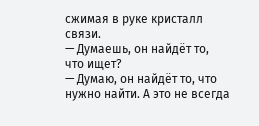сжимая в руке кристалл связи.
— Думаешь, он найдёт то, что ищет?
— Думаю, он найдёт то, что нужно найти. А это не всегда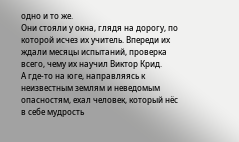одно и то же.
Они стояли у окна, глядя на дорогу, по которой исчез их учитель. Впереди их ждали месяцы испытаний, проверка всего, чему их научил Виктор Крид.
А где-то на юге, направляясь к неизвестным землям и неведомым опасностям, ехал человек, который нёс в себе мудрость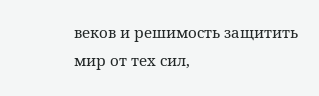веков и решимость защитить мир от тех сил,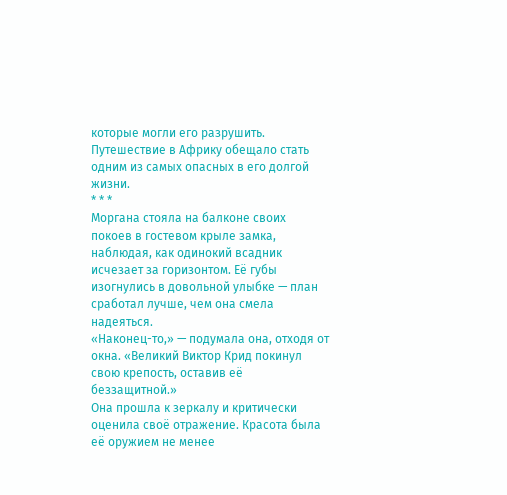которые могли его разрушить.
Путешествие в Африку обещало стать одним из самых опасных в его долгой жизни.
* * *
Моргана стояла на балконе своих покоев в гостевом крыле замка, наблюдая, как одинокий всадник исчезает за горизонтом. Её губы изогнулись в довольной улыбке — план сработал лучше, чем она смела надеяться.
«Наконец-то,» — подумала она, отходя от окна. «Великий Виктор Крид покинул свою крепость, оставив её беззащитной.»
Она прошла к зеркалу и критически оценила своё отражение. Красота была её оружием не менее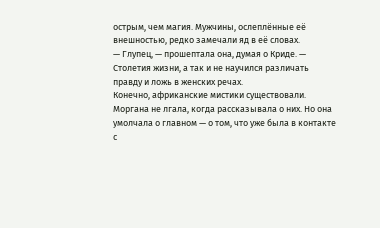острым, чем магия. Мужчины, ослеплённые её внешностью, редко замечали яд в её словах.
— Глупец, — прошептала она, думая о Криде. — Столетия жизни, а так и не научился различать правду и ложь в женских речах.
Конечно, африканские мистики существовали. Моргана не лгала, когда рассказывала о них. Но она умолчала о главном — о том, что уже была в контакте с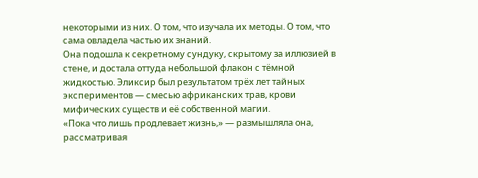некоторыми из них. О том, что изучала их методы. О том, что сама овладела частью их знаний.
Она подошла к секретному сундуку, скрытому за иллюзией в стене, и достала оттуда небольшой флакон с тёмной жидкостью. Эликсир был результатом трёх лет тайных экспериментов — смесью африканских трав, крови мифических существ и её собственной магии.
«Пока что лишь продлевает жизнь,» — размышляла она, рассматривая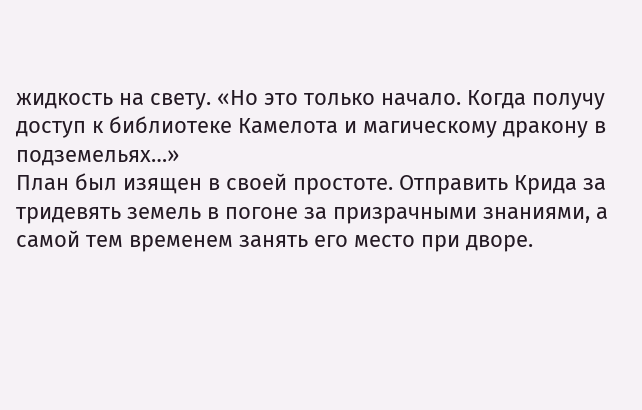жидкость на свету. «Но это только начало. Когда получу доступ к библиотеке Камелота и магическому дракону в подземельях…»
План был изящен в своей простоте. Отправить Крида за тридевять земель в погоне за призрачными знаниями, а самой тем временем занять его место при дворе.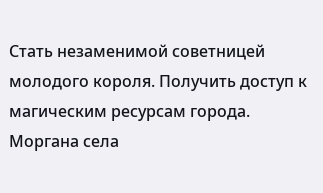Стать незаменимой советницей молодого короля. Получить доступ к магическим ресурсам города.
Моргана села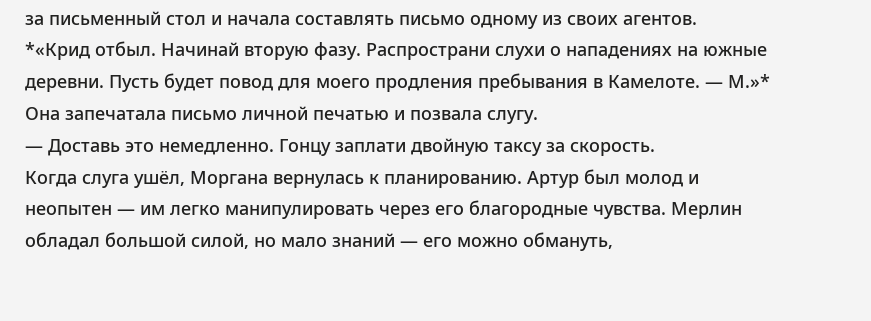за письменный стол и начала составлять письмо одному из своих агентов.
*«Крид отбыл. Начинай вторую фазу. Распространи слухи о нападениях на южные деревни. Пусть будет повод для моего продления пребывания в Камелоте. — М.»*
Она запечатала письмо личной печатью и позвала слугу.
— Доставь это немедленно. Гонцу заплати двойную таксу за скорость.
Когда слуга ушёл, Моргана вернулась к планированию. Артур был молод и неопытен — им легко манипулировать через его благородные чувства. Мерлин обладал большой силой, но мало знаний — его можно обмануть,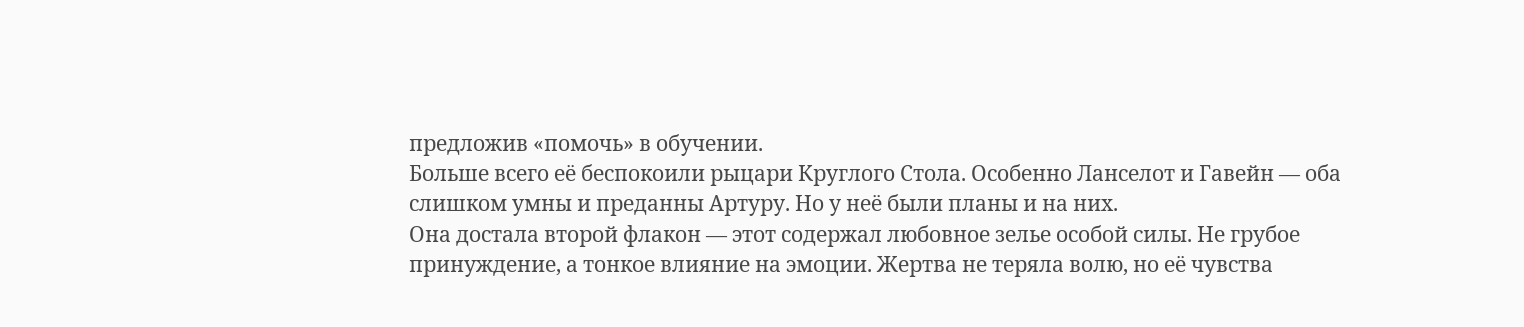предложив «помочь» в обучении.
Больше всего её беспокоили рыцари Круглого Стола. Особенно Ланселот и Гавейн — оба слишком умны и преданны Артуру. Но у неё были планы и на них.
Она достала второй флакон — этот содержал любовное зелье особой силы. Не грубое принуждение, а тонкое влияние на эмоции. Жертва не теряла волю, но её чувства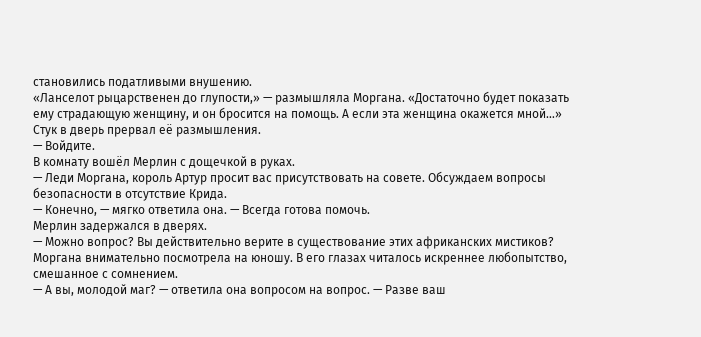становились податливыми внушению.
«Ланселот рыцарственен до глупости,» — размышляла Моргана. «Достаточно будет показать ему страдающую женщину, и он бросится на помощь. А если эта женщина окажется мной…»
Стук в дверь прервал её размышления.
— Войдите.
В комнату вошёл Мерлин с дощечкой в руках.
— Леди Моргана, король Артур просит вас присутствовать на совете. Обсуждаем вопросы безопасности в отсутствие Крида.
— Конечно, — мягко ответила она. — Всегда готова помочь.
Мерлин задержался в дверях.
— Можно вопрос? Вы действительно верите в существование этих африканских мистиков?
Моргана внимательно посмотрела на юношу. В его глазах читалось искреннее любопытство, смешанное с сомнением.
— А вы, молодой маг? — ответила она вопросом на вопрос. — Разве ваш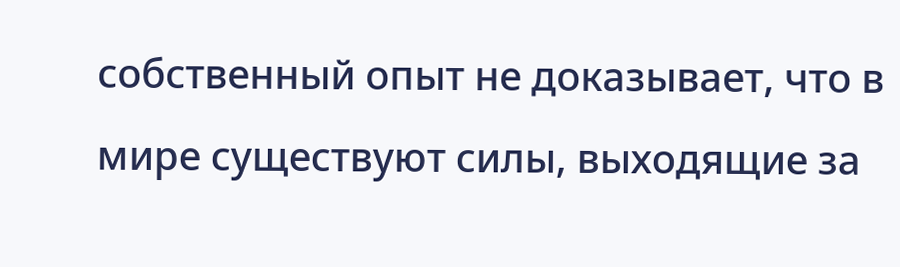собственный опыт не доказывает, что в мире существуют силы, выходящие за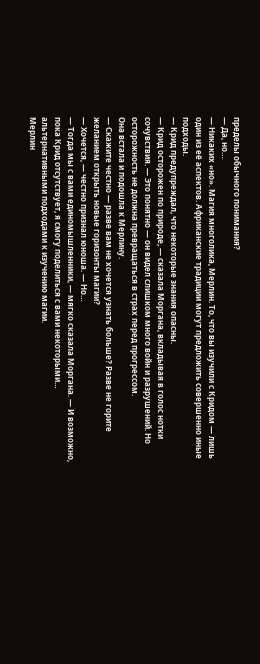пределы обычного понимания?
— Да, но…
— Никаких «но». Магия многолика, Мерлин. То, что вы изучили с Кридом — лишь один из её аспектов. Африканские традиции могут предложить совершенно иные подходы.
— Крид предупреждал, что некоторые знания опасны.
— Крид осторожен по природе, — сказала Моргана, вкладывая в голос нотки сочувствия. — Это понятно — он видел слишком много войн и разрушений. Но осторожность не должна превращаться в страх перед прогрессом.
Она встала и подошла к Мерлину.
— Скажите честно — разве вам не хочется узнать больше? Разве не горите желанием открыть новые горизонты магии?
— Хочется, — честно признал юноша. — Но…
— Тогда мы с вами единомышленники, — мягко сказала Моргана. — И возможно, пока Крид отсутствует, я смогу поделиться с вами некоторыми… альтернативными подходами к изучению магии.
Мерлин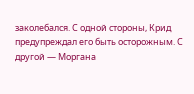заколебался. С одной стороны, Крид предупреждал его быть осторожным. С другой — Моргана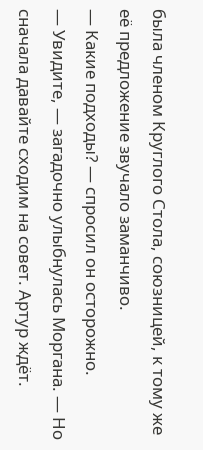была членом Круглого Стола, союзницей, к тому же её предложение звучало заманчиво.
— Какие подходы? — спросил он осторожно.
— Увидите, — загадочно улыбнулась Моргана. — Но сначала давайте сходим на совет. Артур ждёт.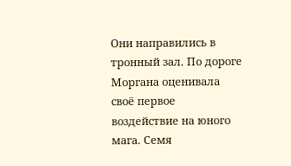Они направились в тронный зал. По дороге Моргана оценивала своё первое воздействие на юного мага. Семя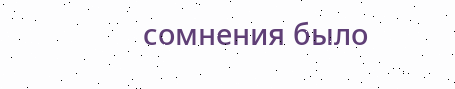сомнения было